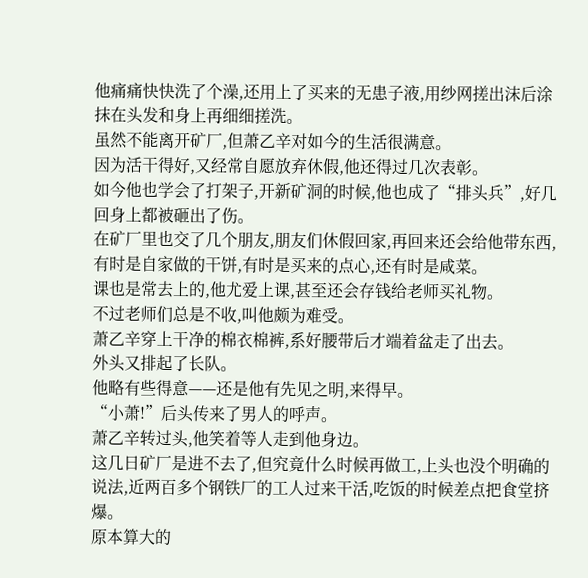他痛痛快快洗了个澡,还用上了买来的无患子液,用纱网搓出沫后涂抹在头发和身上再细细搓洗。
虽然不能离开矿厂,但萧乙辛对如今的生活很满意。
因为活干得好,又经常自愿放弃休假,他还得过几次表彰。
如今他也学会了打架子,开新矿洞的时候,他也成了“排头兵”,好几回身上都被砸出了伤。
在矿厂里也交了几个朋友,朋友们休假回家,再回来还会给他带东西,有时是自家做的干饼,有时是买来的点心,还有时是咸菜。
课也是常去上的,他尤爱上课,甚至还会存钱给老师买礼物。
不过老师们总是不收,叫他颇为难受。
萧乙辛穿上干净的棉衣棉裤,系好腰带后才端着盆走了出去。
外头又排起了长队。
他略有些得意——还是他有先见之明,来得早。
“小萧!”后头传来了男人的呼声。
萧乙辛转过头,他笑着等人走到他身边。
这几日矿厂是进不去了,但究竟什么时候再做工,上头也没个明确的说法,近两百多个钢铁厂的工人过来干活,吃饭的时候差点把食堂挤爆。
原本算大的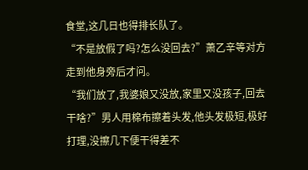食堂,这几日也得排长队了。
“不是放假了吗?怎么没回去?”萧乙辛等对方走到他身旁后才问。
“我们放了,我婆娘又没放,家里又没孩子,回去干啥?”男人用棉布擦着头发,他头发极短,极好打理,没擦几下便干得差不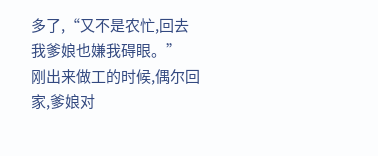多了,“又不是农忙,回去我爹娘也嫌我碍眼。”
刚出来做工的时候,偶尔回家,爹娘对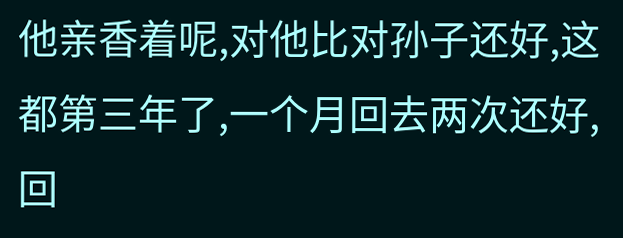他亲香着呢,对他比对孙子还好,这都第三年了,一个月回去两次还好,回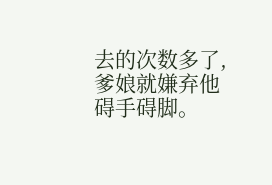去的次数多了,爹娘就嫌弃他碍手碍脚。